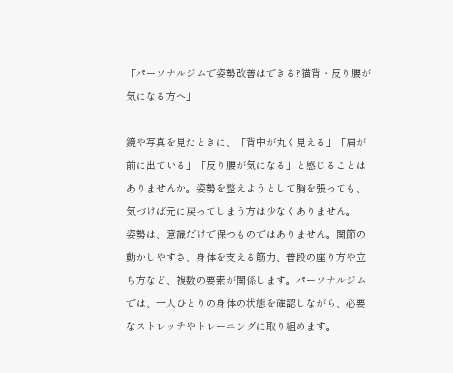「パーソナルジムで姿勢改善はできる?猫背・反り腰が気になる方へ」

鏡や写真を見たときに、「背中が丸く見える」「肩が前に出ている」「反り腰が気になる」と感じることはありませんか。姿勢を整えようとして胸を張っても、気づけば元に戻ってしまう方は少なくありません。
姿勢は、意識だけで保つものではありません。関節の動かしやすさ、身体を支える筋力、普段の座り方や立ち方など、複数の要素が関係します。パーソナルジムでは、一人ひとりの身体の状態を確認しながら、必要なストレッチやトレーニングに取り組めます。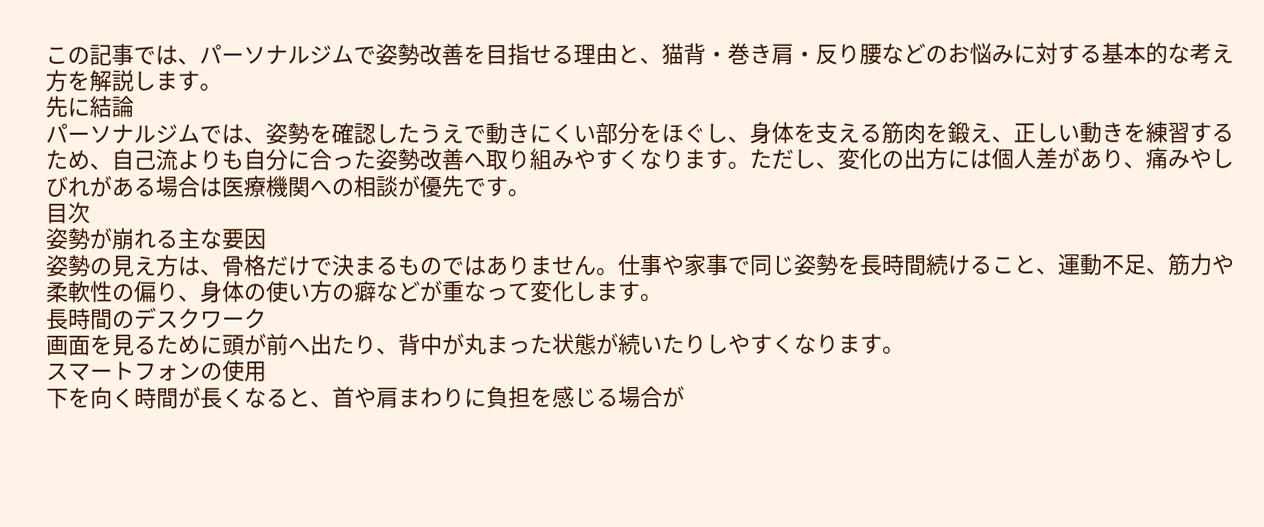この記事では、パーソナルジムで姿勢改善を目指せる理由と、猫背・巻き肩・反り腰などのお悩みに対する基本的な考え方を解説します。
先に結論
パーソナルジムでは、姿勢を確認したうえで動きにくい部分をほぐし、身体を支える筋肉を鍛え、正しい動きを練習するため、自己流よりも自分に合った姿勢改善へ取り組みやすくなります。ただし、変化の出方には個人差があり、痛みやしびれがある場合は医療機関への相談が優先です。
目次
姿勢が崩れる主な要因
姿勢の見え方は、骨格だけで決まるものではありません。仕事や家事で同じ姿勢を長時間続けること、運動不足、筋力や柔軟性の偏り、身体の使い方の癖などが重なって変化します。
長時間のデスクワーク
画面を見るために頭が前へ出たり、背中が丸まった状態が続いたりしやすくなります。
スマートフォンの使用
下を向く時間が長くなると、首や肩まわりに負担を感じる場合が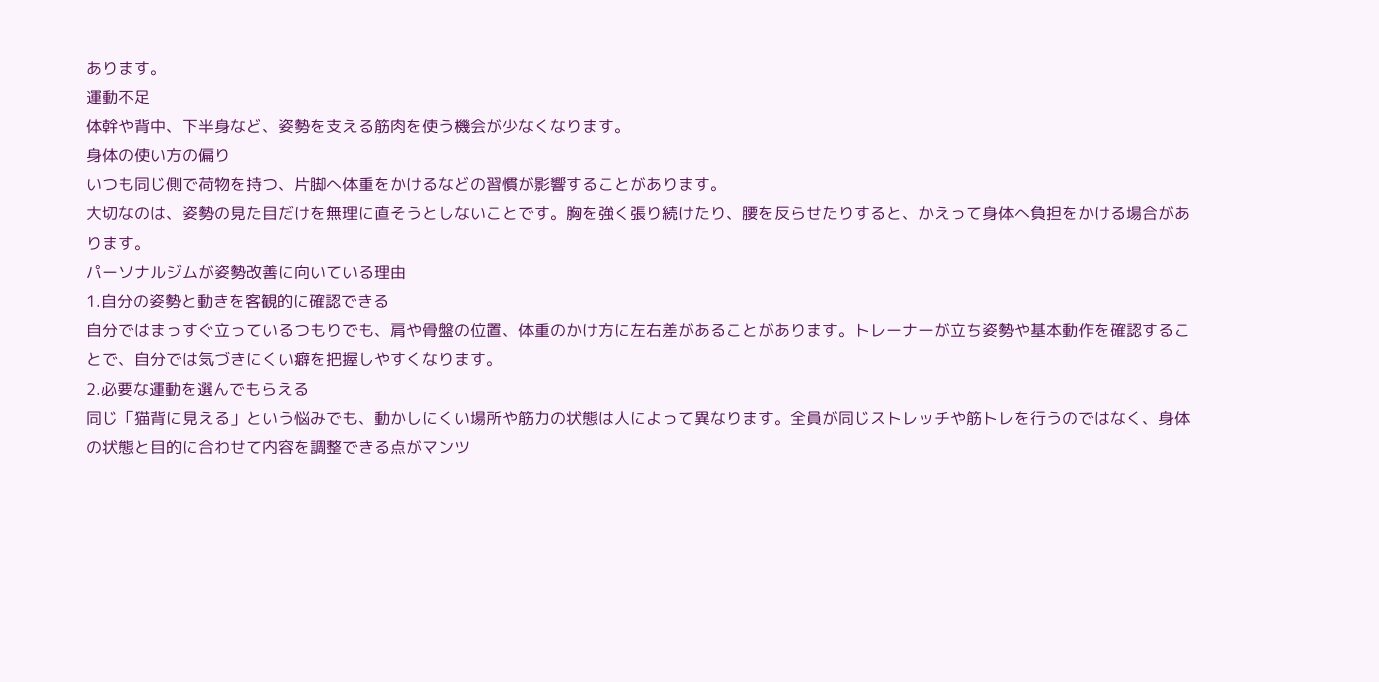あります。
運動不足
体幹や背中、下半身など、姿勢を支える筋肉を使う機会が少なくなります。
身体の使い方の偏り
いつも同じ側で荷物を持つ、片脚へ体重をかけるなどの習慣が影響することがあります。
大切なのは、姿勢の見た目だけを無理に直そうとしないことです。胸を強く張り続けたり、腰を反らせたりすると、かえって身体へ負担をかける場合があります。
パーソナルジムが姿勢改善に向いている理由
1.自分の姿勢と動きを客観的に確認できる
自分ではまっすぐ立っているつもりでも、肩や骨盤の位置、体重のかけ方に左右差があることがあります。トレーナーが立ち姿勢や基本動作を確認することで、自分では気づきにくい癖を把握しやすくなります。
2.必要な運動を選んでもらえる
同じ「猫背に見える」という悩みでも、動かしにくい場所や筋力の状態は人によって異なります。全員が同じストレッチや筋トレを行うのではなく、身体の状態と目的に合わせて内容を調整できる点がマンツ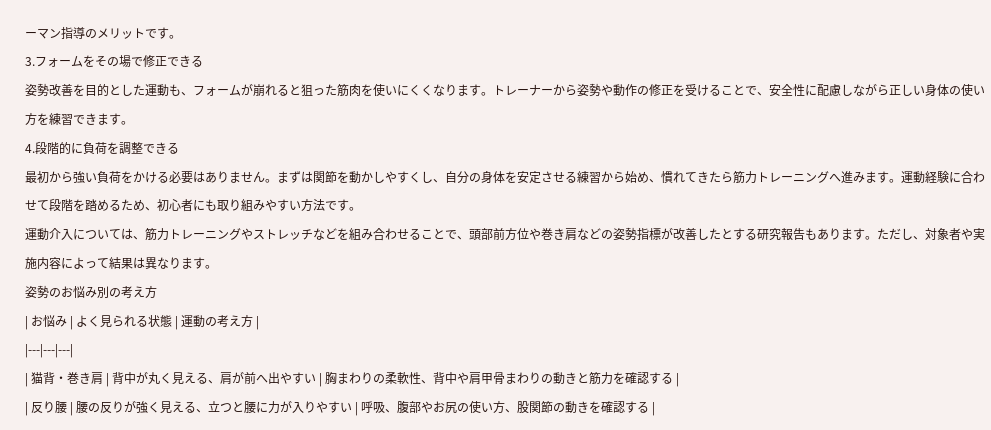ーマン指導のメリットです。
3.フォームをその場で修正できる
姿勢改善を目的とした運動も、フォームが崩れると狙った筋肉を使いにくくなります。トレーナーから姿勢や動作の修正を受けることで、安全性に配慮しながら正しい身体の使い方を練習できます。
4.段階的に負荷を調整できる
最初から強い負荷をかける必要はありません。まずは関節を動かしやすくし、自分の身体を安定させる練習から始め、慣れてきたら筋力トレーニングへ進みます。運動経験に合わせて段階を踏めるため、初心者にも取り組みやすい方法です。
運動介入については、筋力トレーニングやストレッチなどを組み合わせることで、頭部前方位や巻き肩などの姿勢指標が改善したとする研究報告もあります。ただし、対象者や実施内容によって結果は異なります。
姿勢のお悩み別の考え方
| お悩み | よく見られる状態 | 運動の考え方 |
|---|---|---|
| 猫背・巻き肩 | 背中が丸く見える、肩が前へ出やすい | 胸まわりの柔軟性、背中や肩甲骨まわりの動きと筋力を確認する |
| 反り腰 | 腰の反りが強く見える、立つと腰に力が入りやすい | 呼吸、腹部やお尻の使い方、股関節の動きを確認する |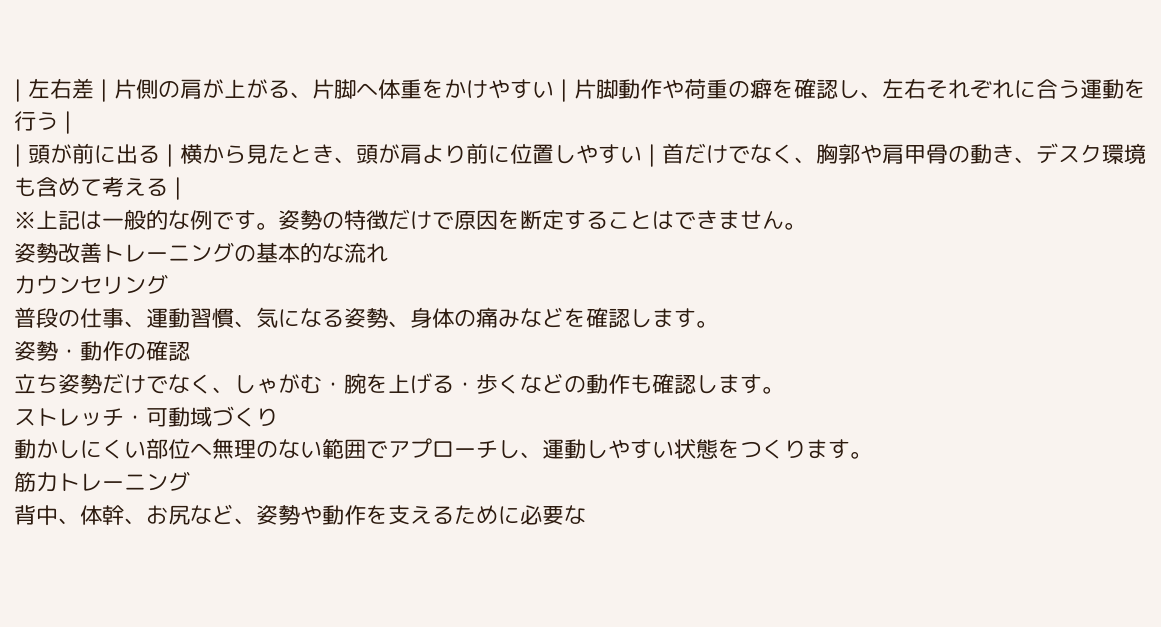| 左右差 | 片側の肩が上がる、片脚へ体重をかけやすい | 片脚動作や荷重の癖を確認し、左右それぞれに合う運動を行う |
| 頭が前に出る | 横から見たとき、頭が肩より前に位置しやすい | 首だけでなく、胸郭や肩甲骨の動き、デスク環境も含めて考える |
※上記は一般的な例です。姿勢の特徴だけで原因を断定することはできません。
姿勢改善トレーニングの基本的な流れ
カウンセリング
普段の仕事、運動習慣、気になる姿勢、身体の痛みなどを確認します。
姿勢・動作の確認
立ち姿勢だけでなく、しゃがむ・腕を上げる・歩くなどの動作も確認します。
ストレッチ・可動域づくり
動かしにくい部位へ無理のない範囲でアプローチし、運動しやすい状態をつくります。
筋力トレーニング
背中、体幹、お尻など、姿勢や動作を支えるために必要な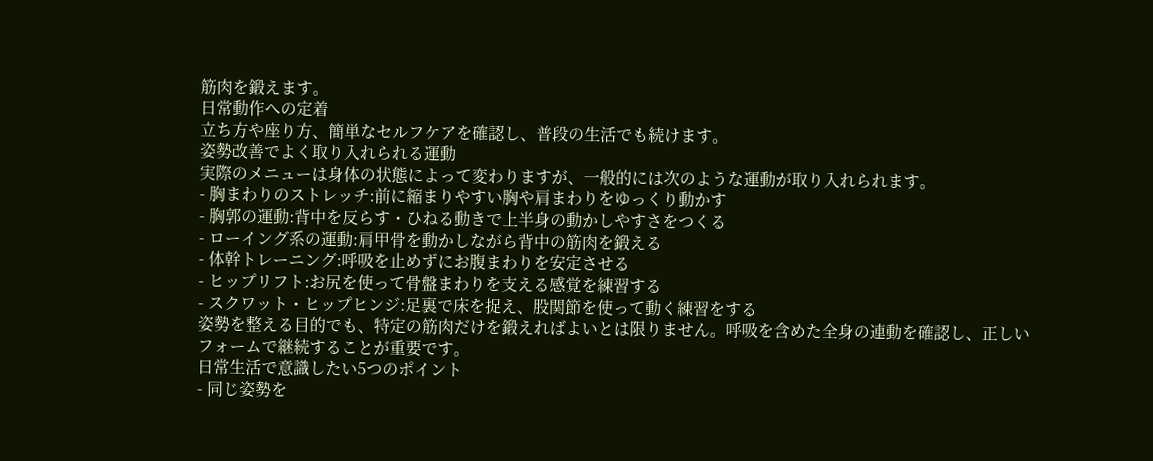筋肉を鍛えます。
日常動作への定着
立ち方や座り方、簡単なセルフケアを確認し、普段の生活でも続けます。
姿勢改善でよく取り入れられる運動
実際のメニューは身体の状態によって変わりますが、一般的には次のような運動が取り入れられます。
- 胸まわりのストレッチ:前に縮まりやすい胸や肩まわりをゆっくり動かす
- 胸郭の運動:背中を反らす・ひねる動きで上半身の動かしやすさをつくる
- ローイング系の運動:肩甲骨を動かしながら背中の筋肉を鍛える
- 体幹トレーニング:呼吸を止めずにお腹まわりを安定させる
- ヒップリフト:お尻を使って骨盤まわりを支える感覚を練習する
- スクワット・ヒップヒンジ:足裏で床を捉え、股関節を使って動く練習をする
姿勢を整える目的でも、特定の筋肉だけを鍛えればよいとは限りません。呼吸を含めた全身の連動を確認し、正しいフォームで継続することが重要です。
日常生活で意識したい5つのポイント
- 同じ姿勢を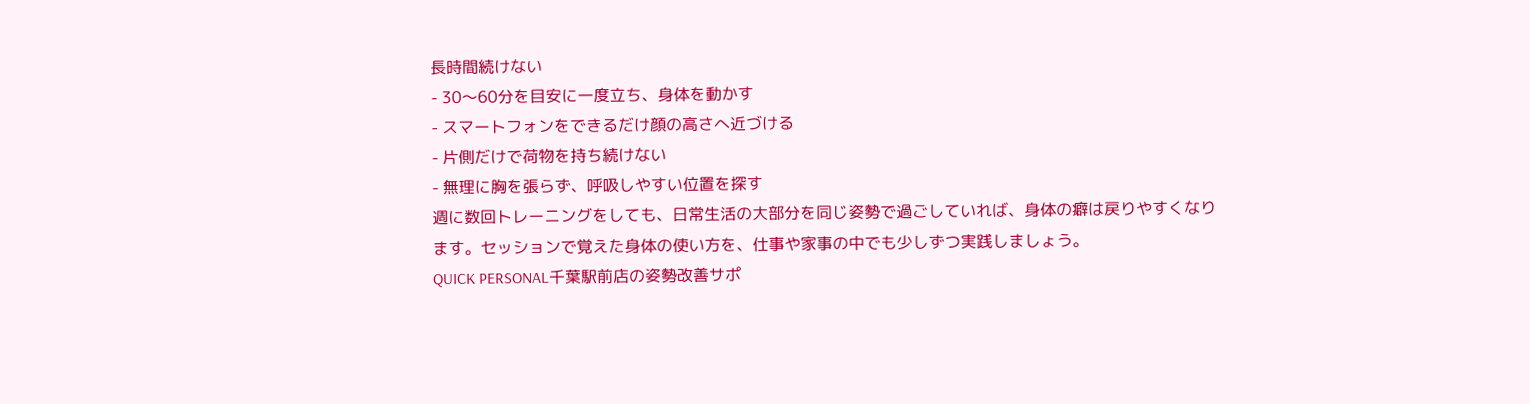長時間続けない
- 30〜60分を目安に一度立ち、身体を動かす
- スマートフォンをできるだけ顔の高さへ近づける
- 片側だけで荷物を持ち続けない
- 無理に胸を張らず、呼吸しやすい位置を探す
週に数回トレーニングをしても、日常生活の大部分を同じ姿勢で過ごしていれば、身体の癖は戻りやすくなります。セッションで覚えた身体の使い方を、仕事や家事の中でも少しずつ実践しましょう。
QUICK PERSONAL千葉駅前店の姿勢改善サポ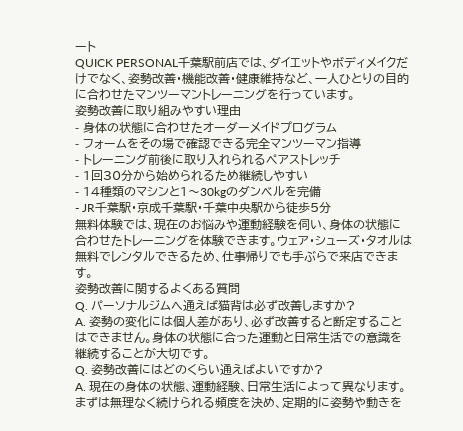ート
QUICK PERSONAL千葉駅前店では、ダイエットやボディメイクだけでなく、姿勢改善・機能改善・健康維持など、一人ひとりの目的に合わせたマンツーマントレーニングを行っています。
姿勢改善に取り組みやすい理由
- 身体の状態に合わせたオーダーメイドプログラム
- フォームをその場で確認できる完全マンツーマン指導
- トレーニング前後に取り入れられるペアストレッチ
- 1回30分から始められるため継続しやすい
- 14種類のマシンと1〜30kgのダンベルを完備
- JR千葉駅・京成千葉駅・千葉中央駅から徒歩5分
無料体験では、現在のお悩みや運動経験を伺い、身体の状態に合わせたトレーニングを体験できます。ウェア・シューズ・タオルは無料でレンタルできるため、仕事帰りでも手ぶらで来店できます。
姿勢改善に関するよくある質問
Q. パーソナルジムへ通えば猫背は必ず改善しますか?
A. 姿勢の変化には個人差があり、必ず改善すると断定することはできません。身体の状態に合った運動と日常生活での意識を継続することが大切です。
Q. 姿勢改善にはどのくらい通えばよいですか?
A. 現在の身体の状態、運動経験、日常生活によって異なります。まずは無理なく続けられる頻度を決め、定期的に姿勢や動きを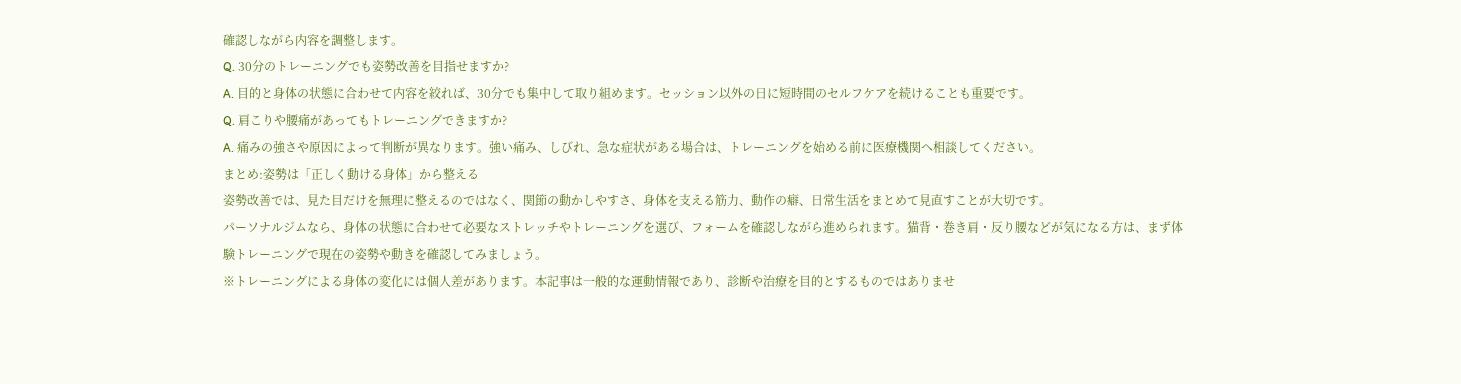確認しながら内容を調整します。
Q. 30分のトレーニングでも姿勢改善を目指せますか?
A. 目的と身体の状態に合わせて内容を絞れば、30分でも集中して取り組めます。セッション以外の日に短時間のセルフケアを続けることも重要です。
Q. 肩こりや腰痛があってもトレーニングできますか?
A. 痛みの強さや原因によって判断が異なります。強い痛み、しびれ、急な症状がある場合は、トレーニングを始める前に医療機関へ相談してください。
まとめ:姿勢は「正しく動ける身体」から整える
姿勢改善では、見た目だけを無理に整えるのではなく、関節の動かしやすさ、身体を支える筋力、動作の癖、日常生活をまとめて見直すことが大切です。
パーソナルジムなら、身体の状態に合わせて必要なストレッチやトレーニングを選び、フォームを確認しながら進められます。猫背・巻き肩・反り腰などが気になる方は、まず体験トレーニングで現在の姿勢や動きを確認してみましょう。
※トレーニングによる身体の変化には個人差があります。本記事は一般的な運動情報であり、診断や治療を目的とするものではありませ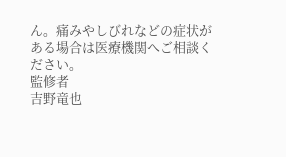ん。痛みやしびれなどの症状がある場合は医療機関へご相談ください。
監修者
吉野竜也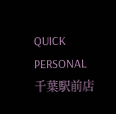QUICK PERSONAL 千葉駅前店